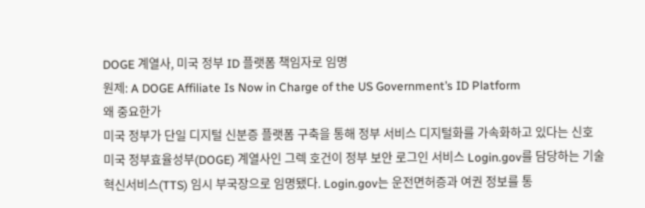DOGE 계열사, 미국 정부 ID 플랫폼 책임자로 임명
원제: A DOGE Affiliate Is Now in Charge of the US Government’s ID Platform
왜 중요한가
미국 정부가 단일 디지털 신분증 플랫폼 구축을 통해 정부 서비스 디지털화를 가속화하고 있다는 신호
미국 정부효율성부(DOGE) 계열사인 그렉 호건이 정부 보안 로그인 서비스 Login.gov를 담당하는 기술혁신서비스(TTS) 임시 부국장으로 임명됐다. Login.gov는 운전면허증과 여권 정보를 통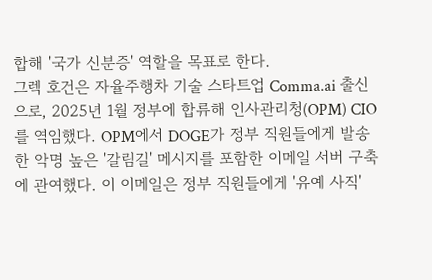합해 '국가 신분증' 역할을 목표로 한다.
그렉 호건은 자율주행차 기술 스타트업 Comma.ai 출신으로, 2025년 1월 정부에 합류해 인사관리청(OPM) CIO를 역임했다. OPM에서 DOGE가 정부 직원들에게 발송한 악명 높은 '갈림길' 메시지를 포함한 이메일 서버 구축에 관여했다. 이 이메일은 정부 직원들에게 '유예 사직'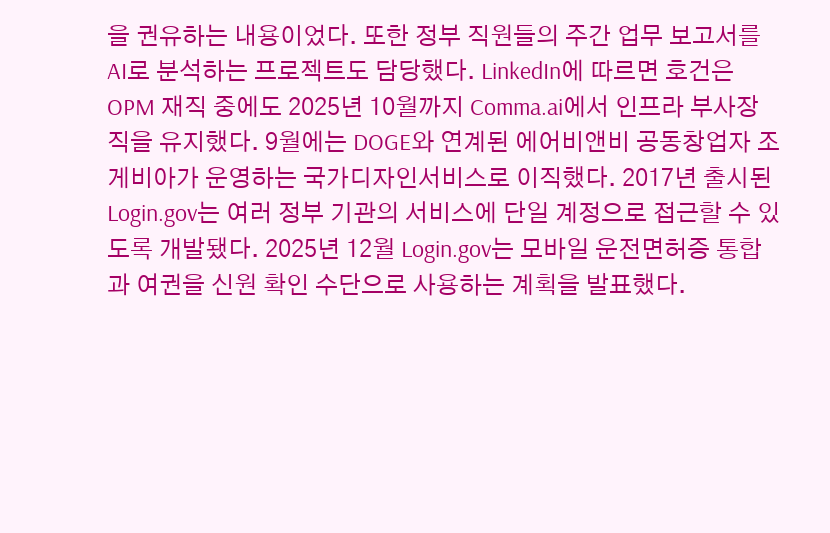을 권유하는 내용이었다. 또한 정부 직원들의 주간 업무 보고서를 AI로 분석하는 프로젝트도 담당했다. LinkedIn에 따르면 호건은 OPM 재직 중에도 2025년 10월까지 Comma.ai에서 인프라 부사장직을 유지했다. 9월에는 DOGE와 연계된 에어비앤비 공동창업자 조 게비아가 운영하는 국가디자인서비스로 이직했다. 2017년 출시된 Login.gov는 여러 정부 기관의 서비스에 단일 계정으로 접근할 수 있도록 개발됐다. 2025년 12월 Login.gov는 모바일 운전면허증 통합과 여권을 신원 확인 수단으로 사용하는 계획을 발표했다.